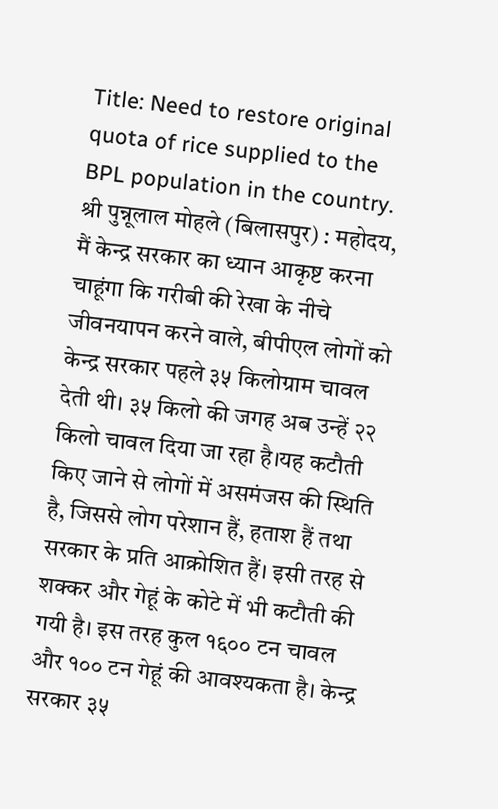Title: Need to restore original quota of rice supplied to the BPL population in the country.
श्री पुन्नूलाल मोहले (बिलासपुर) : महोदय, मैं केन्द्र सरकार का ध्यान आकृष्ट करना चाहूंगा कि गरीबी की रेखा के नीचे जीवनयापन करने वाले, बीपीएल लोगों को केन्द्र सरकार पहले ३५ किलोग्राम चावल देती थी। ३५ किलो की जगह अब उन्हें २२ किलो चावल दिया जा रहा है।यह कटौती किए जाने से लोगों में असमंजस की स्थिति है, जिससे लोग परेशान हैं, हताश हैं तथा सरकार के प्रति आक्रोशित हैं। इसी तरह से शक्कर और गेहूं के कोटे में भी कटौती की गयी है। इस तरह कुल १६०० टन चावल और १०० टन गेहूं की आवश्यकता है। केन्द्र सरकार ३५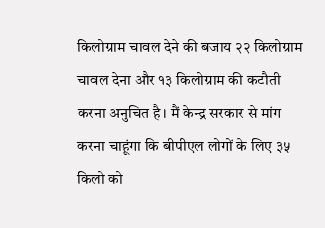किलोग्राम चावल देने की बजाय २२ किलोग्राम चावल देना और १३ किलोग्राम की कटौती करना अनुचित है। मैं केन्द्र सरकार से मांग करना चाहूंगा कि बीपीएल लोगों के लिए ३५ किलो को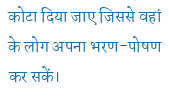कोटा दिया जाए जिससे वहां के लोग अपना भरण-पोषण कर सकें।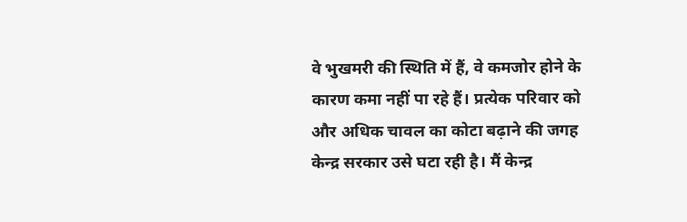वे भुखमरी की स्थिति में हैं, वे कमजोर होने के कारण कमा नहीं पा रहे हैं। प्रत्येक परिवार को और अधिक चावल का कोटा बढ़ाने की जगह केन्द्र सरकार उसे घटा रही है। मैं केन्द्र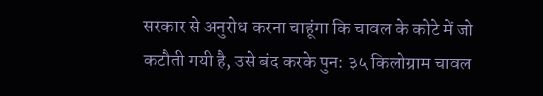सरकार से अनुरोध करना चाहूंगा कि चावल के कोटे में जो कटौती गयी है, उसे बंद करके पुन: ३५ किलोग्राम चावल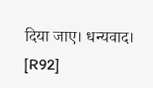दिया जाए। धन्यवाद। [R92]